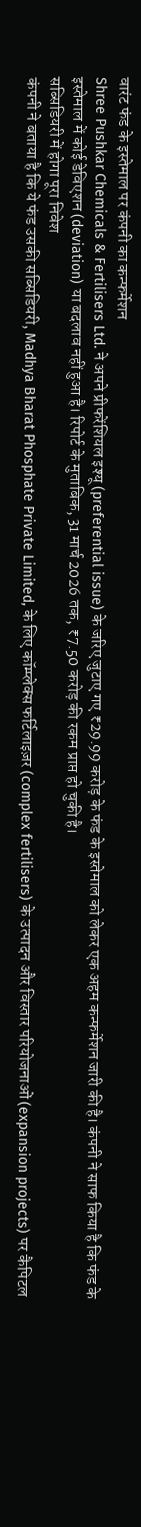वारंट फंड के इस्तेमाल पर कंपनी का कन्फर्मेशन
Shree Pushkar Chemicals & Fertilisers Ltd. ने अपने प्रीफरेंशियल इश्यू (preferential issue) के जरिए जुटाए गए ₹29.99 करोड़ के फंड के इस्तेमाल को लेकर एक अहम कन्फर्मेशन जारी की है। कंपनी ने साफ किया है कि फंड के इस्तेमाल में कोई डेविएशन (deviation) या बदलाव नहीं हुआ है। रिपोर्ट के मुताबिक, 31 मार्च 2026 तक, ₹7.50 करोड़ की रकम प्राप्त हो चुकी है।
सब्सिडियरी में होगा पूरा निवेश
कंपनी ने बताया है कि ये फंड उसकी सब्सिडियरी, Madhya Bharat Phosphate Private Limited, के लिए कॉम्प्लेक्स फर्टिलाइज़र (complex fertilisers) के उत्पादन और विस्तार परियोजनाओं (expansion projects) पर कैपिटल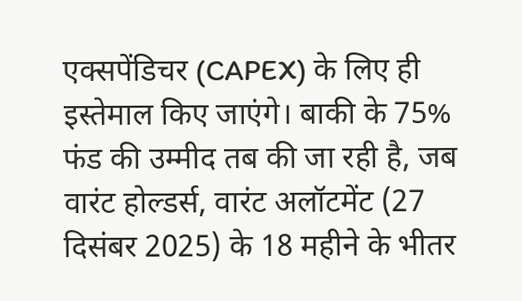एक्सपेंडिचर (CAPEX) के लिए ही इस्तेमाल किए जाएंगे। बाकी के 75% फंड की उम्मीद तब की जा रही है, जब वारंट होल्डर्स, वारंट अलॉटमेंट (27 दिसंबर 2025) के 18 महीने के भीतर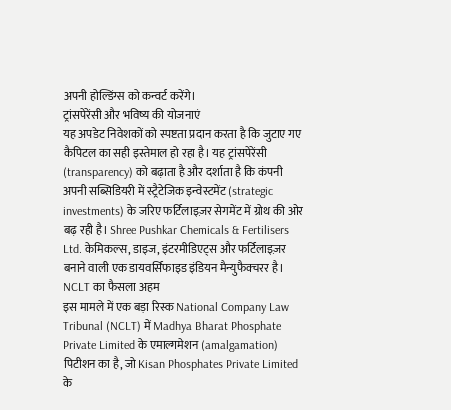अपनी होल्डिंग्स को कन्वर्ट करेंगे।
ट्रांसपेरेंसी और भविष्य की योजनाएं
यह अपडेट निवेशकों को स्पष्टता प्रदान करता है कि जुटाए गए कैपिटल का सही इस्तेमाल हो रहा है। यह ट्रांसपेरेंसी (transparency) को बढ़ाता है और दर्शाता है कि कंपनी अपनी सब्सिडियरी में स्ट्रैटेजिक इन्वेस्टमेंट (strategic investments) के जरिए फर्टिलाइज़र सेगमेंट में ग्रोथ की ओर बढ़ रही है। Shree Pushkar Chemicals & Fertilisers Ltd. केमिकल्स, डाइज, इंटरमीडिएट्स और फर्टिलाइज़र बनाने वाली एक डायवर्सिफाइड इंडियन मैन्युफैक्चरर है।
NCLT का फैसला अहम
इस मामले में एक बड़ा रिस्क National Company Law Tribunal (NCLT) में Madhya Bharat Phosphate Private Limited के एमाल्गमेशन (amalgamation) पिटीशन का है, जो Kisan Phosphates Private Limited के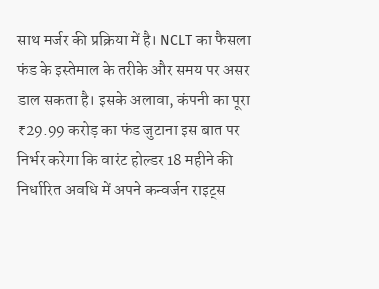साथ मर्जर की प्रक्रिया में है। NCLT का फैसला फंड के इस्तेमाल के तरीके और समय पर असर डाल सकता है। इसके अलावा, कंपनी का पूरा ₹29.99 करोड़ का फंड जुटाना इस बात पर निर्भर करेगा कि वारंट होल्डर 18 महीने की निर्धारित अवधि में अपने कन्वर्जन राइट्स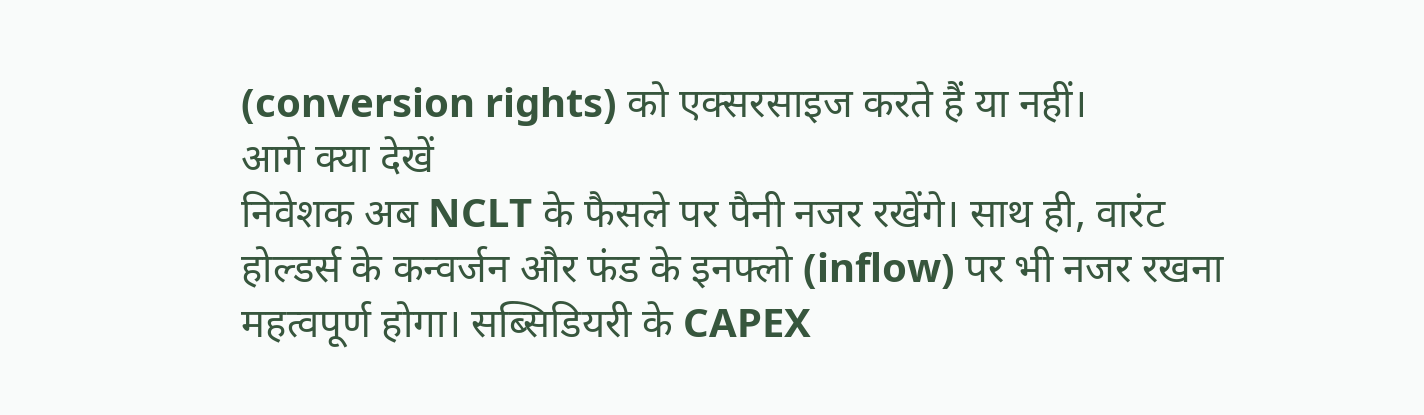(conversion rights) को एक्सरसाइज करते हैं या नहीं।
आगे क्या देखें
निवेशक अब NCLT के फैसले पर पैनी नजर रखेंगे। साथ ही, वारंट होल्डर्स के कन्वर्जन और फंड के इनफ्लो (inflow) पर भी नजर रखना महत्वपूर्ण होगा। सब्सिडियरी के CAPEX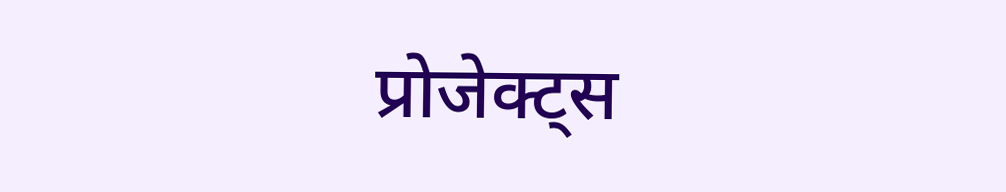प्रोजेक्ट्स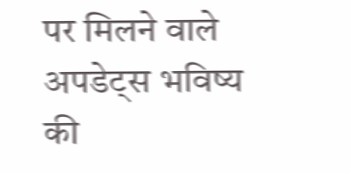पर मिलने वाले अपडेट्स भविष्य की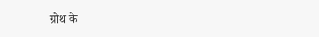ग्रोथ के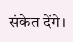संकेत देंगे।